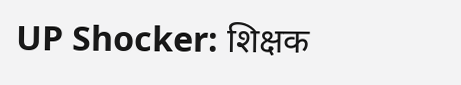UP Shocker: शिक्षक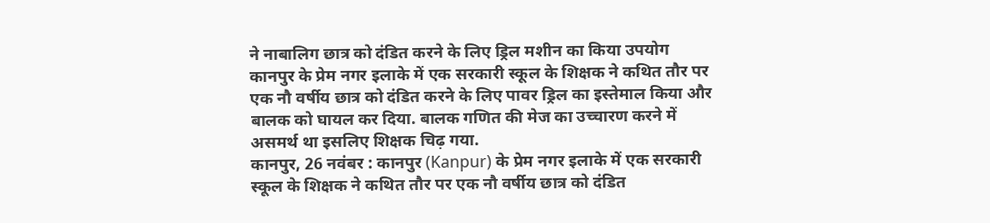ने नाबालिग छात्र को दंडित करने के लिए ड्रिल मशीन का किया उपयोग
कानपुर के प्रेम नगर इलाके में एक सरकारी स्कूल के शिक्षक ने कथित तौर पर एक नौ वर्षीय छात्र को दंडित करने के लिए पावर ड्रिल का इस्तेमाल किया और बालक को घायल कर दिया. बालक गणित की मेज का उच्चारण करने में असमर्थ था इसलिए शिक्षक चिढ़ गया.
कानपुर, 26 नवंबर : कानपुर (Kanpur) के प्रेम नगर इलाके में एक सरकारी स्कूल के शिक्षक ने कथित तौर पर एक नौ वर्षीय छात्र को दंडित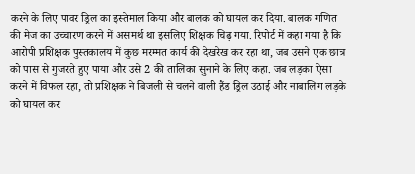करने के लिए पावर ड्रिल का इस्तेमाल किया और बालक को घायल कर दिया. बालक गणित की मेज का उच्चारण करने में असमर्थ था इसलिए शिक्षक चिढ़ गया. रिपोर्ट में कहा गया है कि आरोपी प्रशिक्षक पुस्तकालय में कुछ मरम्मत कार्य की देखरेख कर रहा था, जब उसने एक छात्र को पास से गुजरते हुए पाया और उसे 2 की तालिका सुनाने के लिए कहा. जब लड़का ऐसा करने में विफल रहा, तो प्रशिक्षक ने बिजली से चलने वाली हैंड ड्रिल उठाई और नाबालिग लड़के को घायल कर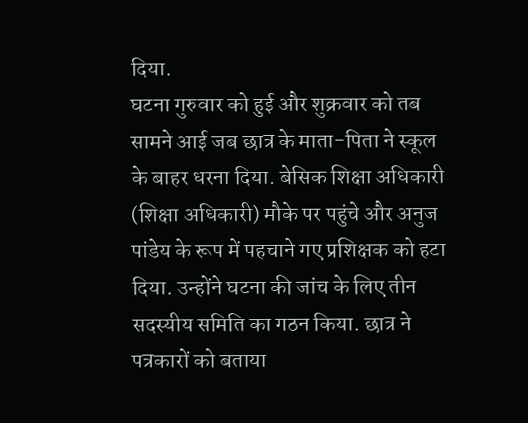दिया.
घटना गुरुवार को हुई और शुक्रवार को तब सामने आई जब छात्र के माता-पिता ने स्कूल के बाहर धरना दिया. बेसिक शिक्षा अधिकारी (शिक्षा अधिकारी) मौके पर पहुंचे और अनुज पांडेय के रूप में पहचाने गए प्रशिक्षक को हटा दिया. उन्होंने घटना की जांच के लिए तीन सदस्यीय समिति का गठन किया. छात्र ने पत्रकारों को बताया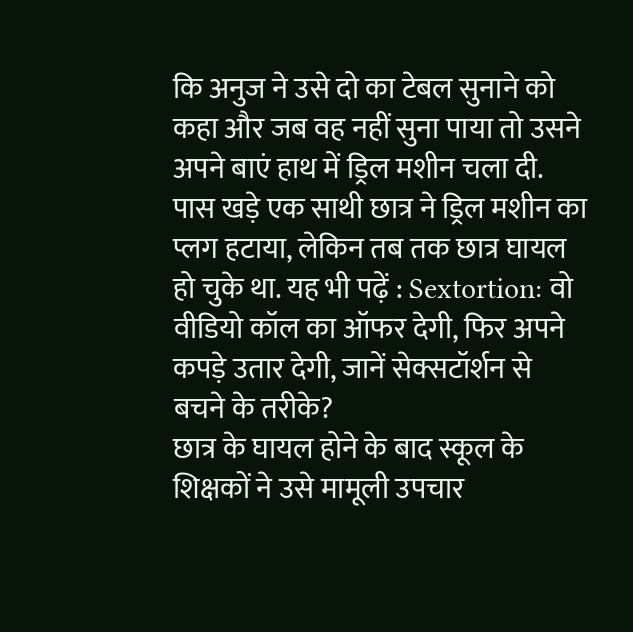कि अनुज ने उसे दो का टेबल सुनाने को कहा और जब वह नहीं सुना पाया तो उसने अपने बाएं हाथ में ड्रिल मशीन चला दी. पास खड़े एक साथी छात्र ने ड्रिल मशीन का प्लग हटाया, लेकिन तब तक छात्र घायल हो चुके था. यह भी पढ़ें : Sextortion: वो वीडियो कॉल का ऑफर देगी, फिर अपने कपड़े उतार देगी, जानें सेक्सटॉर्शन से बचने के तरीके?
छात्र के घायल होने के बाद स्कूल के शिक्षकों ने उसे मामूली उपचार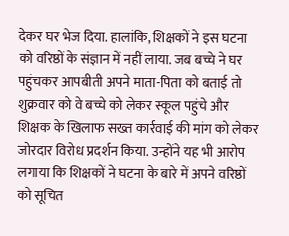देकर घर भेज दिया. हालांकि, शिक्षकों ने इस घटना को वरिष्ठों के संज्ञान में नहीं लाया. जब बच्चे ने घर पहुंचकर आपबीती अपने माता-पिता को बताई तो शुक्रवार को वे बच्चे को लेकर स्कूल पहुंचे और शिक्षक के खिलाफ सख्त कार्रवाई की मांग को लेकर जोरदार विरोध प्रदर्शन किया. उन्होंने यह भी आरोप लगाया कि शिक्षकों ने घटना के बारे में अपने वरिष्ठों को सूचित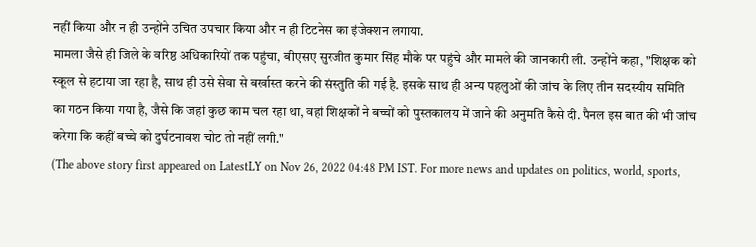नहीं किया और न ही उन्होंने उचित उपचार किया और न ही टिटनेस का इंजेक्शन लगाया.
मामला जैसे ही जिले के वरिष्ठ अधिकारियों तक पहुंचा, बीएसए सुरजीत कुमार सिंह मौके पर पहुंचे और मामले की जानकारी ली. उन्होंने कहा, "शिक्षक को स्कूल से हटाया जा रहा है, साथ ही उसे सेवा से बर्खास्त करने की संस्तुति की गई है. इसके साथ ही अन्य पहलुओं की जांच के लिए तीन सदस्यीय समिति का गठन किया गया है, जैसे कि जहां कुछ काम चल रहा था, वहां शिक्षकों ने बच्चों को पुस्तकालय में जाने की अनुमति कैसे दी. पैनल इस बात की भी जांच करेगा कि कहीं बच्चे को दुर्घटनावश चोट तो नहीं लगी."
(The above story first appeared on LatestLY on Nov 26, 2022 04:48 PM IST. For more news and updates on politics, world, sports,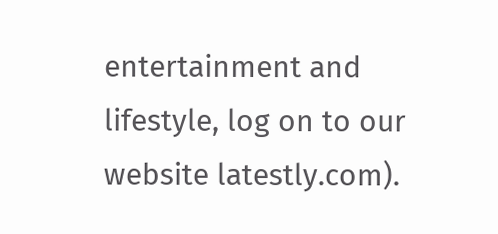entertainment and lifestyle, log on to our website latestly.com).